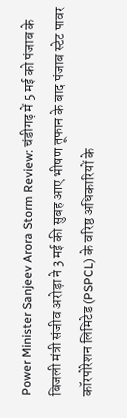Power Minister Sanjeev Arora Storm Review: चंडीगढ़ में 5 मई को पंजाब के बिजली मंत्री संजीव अरोड़ा ने 3 मई की सुबह आए भीषण तूफान के बाद पंजाब स्टेट पावर कॉरपोरेशन लिमिटेड (PSPCL) के वरिष्ठ अधिकारियों के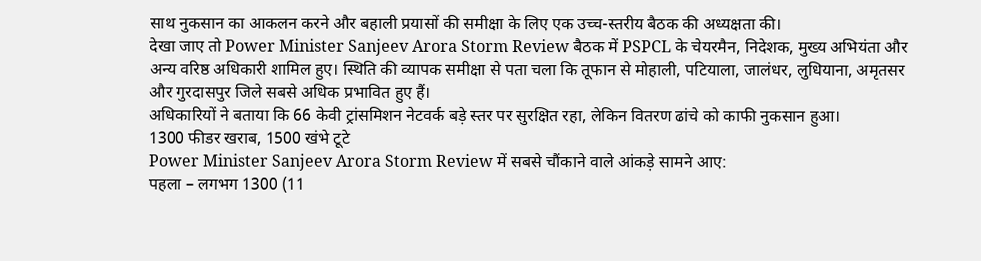साथ नुकसान का आकलन करने और बहाली प्रयासों की समीक्षा के लिए एक उच्च-स्तरीय बैठक की अध्यक्षता की।
देखा जाए तो Power Minister Sanjeev Arora Storm Review बैठक में PSPCL के चेयरमैन, निदेशक, मुख्य अभियंता और अन्य वरिष्ठ अधिकारी शामिल हुए। स्थिति की व्यापक समीक्षा से पता चला कि तूफान से मोहाली, पटियाला, जालंधर, लुधियाना, अमृतसर और गुरदासपुर जिले सबसे अधिक प्रभावित हुए हैं।
अधिकारियों ने बताया कि 66 केवी ट्रांसमिशन नेटवर्क बड़े स्तर पर सुरक्षित रहा, लेकिन वितरण ढांचे को काफी नुकसान हुआ।
1300 फीडर खराब, 1500 खंभे टूटे
Power Minister Sanjeev Arora Storm Review में सबसे चौंकाने वाले आंकड़े सामने आए:
पहला – लगभग 1300 (11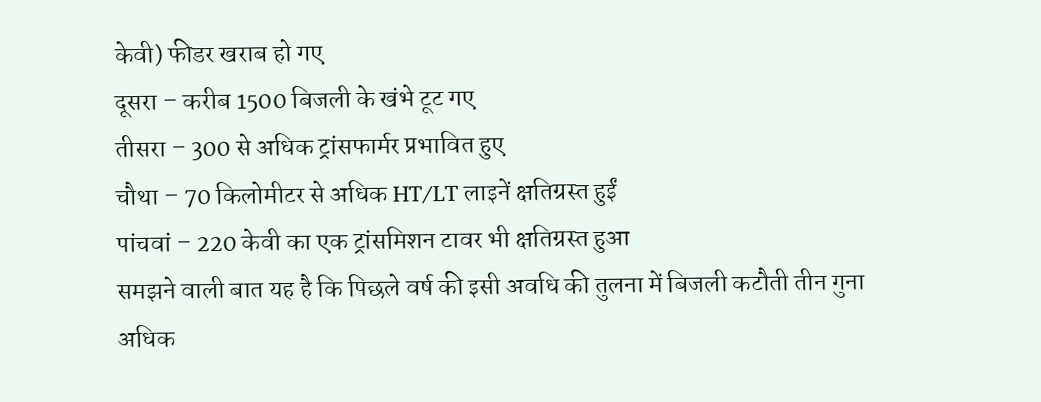केवी) फीडर खराब हो गए
दूसरा – करीब 1500 बिजली के खंभे टूट गए
तीसरा – 300 से अधिक ट्रांसफार्मर प्रभावित हुए
चौथा – 70 किलोमीटर से अधिक HT/LT लाइनें क्षतिग्रस्त हुईं
पांचवां – 220 केवी का एक ट्रांसमिशन टावर भी क्षतिग्रस्त हुआ
समझने वाली बात यह है कि पिछले वर्ष की इसी अवधि की तुलना में बिजली कटौती तीन गुना अधिक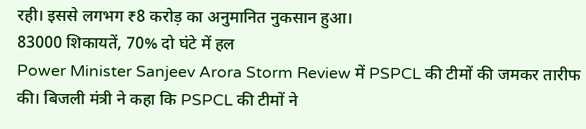रही। इससे लगभग ₹8 करोड़ का अनुमानित नुकसान हुआ।
83000 शिकायतें, 70% दो घंटे में हल
Power Minister Sanjeev Arora Storm Review में PSPCL की टीमों की जमकर तारीफ की। बिजली मंत्री ने कहा कि PSPCL की टीमों ने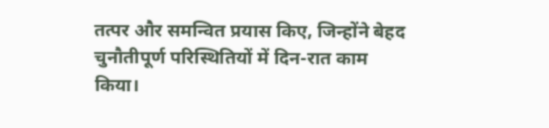तत्पर और समन्वित प्रयास किए, जिन्होंने बेहद चुनौतीपूर्ण परिस्थितियों में दिन-रात काम किया।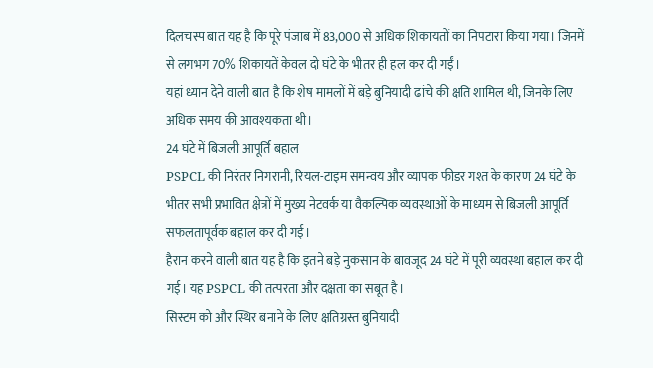दिलचस्प बात यह है कि पूरे पंजाब में 83,000 से अधिक शिकायतों का निपटारा किया गया। जिनमें से लगभग 70% शिकायतें केवल दो घंटे के भीतर ही हल कर दी गईं।
यहां ध्यान देने वाली बात है कि शेष मामलों में बड़े बुनियादी ढांचे की क्षति शामिल थी, जिनके लिए अधिक समय की आवश्यकता थी।
24 घंटे में बिजली आपूर्ति बहाल
PSPCL की निरंतर निगरानी, रियल-टाइम समन्वय और व्यापक फीडर गश्त के कारण 24 घंटे के भीतर सभी प्रभावित क्षेत्रों में मुख्य नेटवर्क या वैकल्पिक व्यवस्थाओं के माध्यम से बिजली आपूर्ति सफलतापूर्वक बहाल कर दी गई।
हैरान करने वाली बात यह है कि इतने बड़े नुकसान के बावजूद 24 घंटे में पूरी व्यवस्था बहाल कर दी गई। यह PSPCL की तत्परता और दक्षता का सबूत है।
सिस्टम को और स्थिर बनाने के लिए क्षतिग्रस्त बुनियादी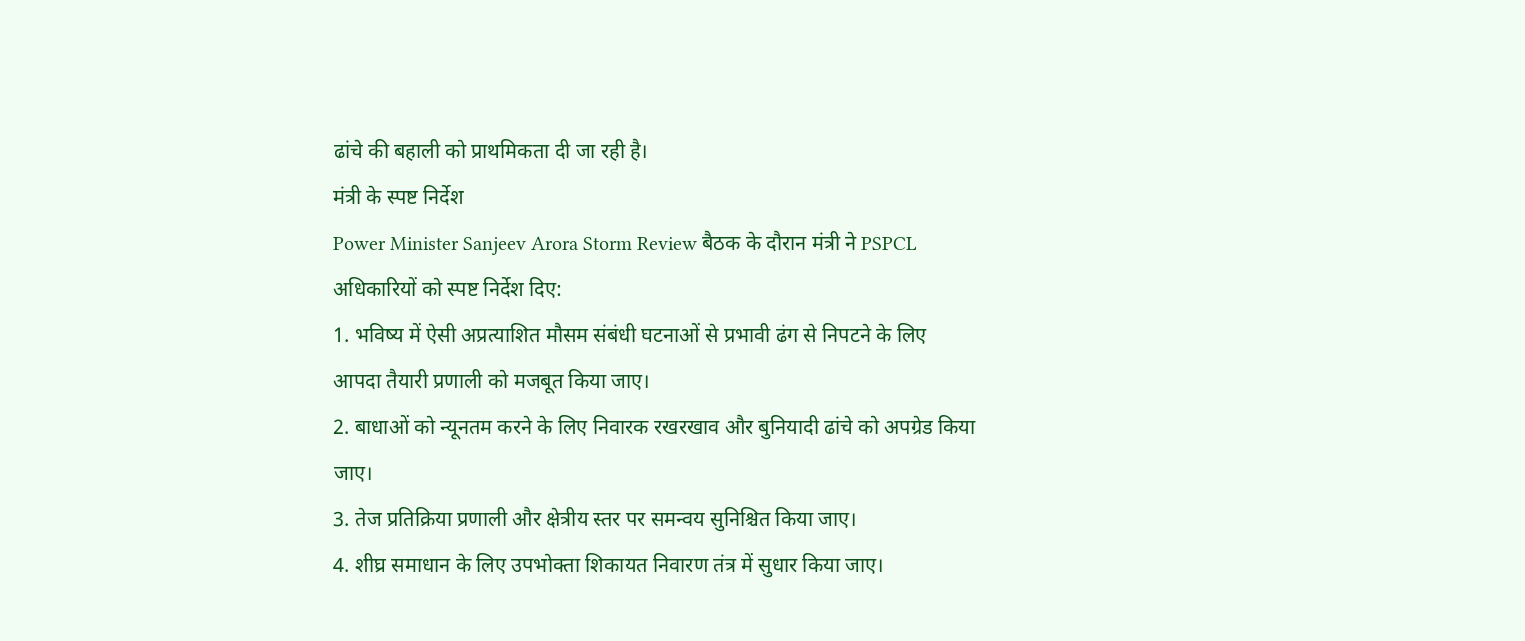ढांचे की बहाली को प्राथमिकता दी जा रही है।
मंत्री के स्पष्ट निर्देश
Power Minister Sanjeev Arora Storm Review बैठक के दौरान मंत्री ने PSPCL अधिकारियों को स्पष्ट निर्देश दिए:
1. भविष्य में ऐसी अप्रत्याशित मौसम संबंधी घटनाओं से प्रभावी ढंग से निपटने के लिए आपदा तैयारी प्रणाली को मजबूत किया जाए।
2. बाधाओं को न्यूनतम करने के लिए निवारक रखरखाव और बुनियादी ढांचे को अपग्रेड किया जाए।
3. तेज प्रतिक्रिया प्रणाली और क्षेत्रीय स्तर पर समन्वय सुनिश्चित किया जाए।
4. शीघ्र समाधान के लिए उपभोक्ता शिकायत निवारण तंत्र में सुधार किया जाए।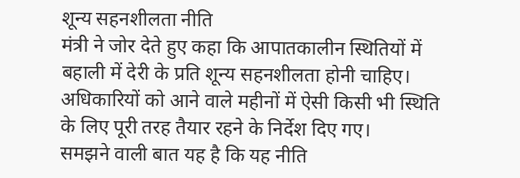शून्य सहनशीलता नीति
मंत्री ने जोर देते हुए कहा कि आपातकालीन स्थितियों में बहाली में देरी के प्रति शून्य सहनशीलता होनी चाहिए।
अधिकारियों को आने वाले महीनों में ऐसी किसी भी स्थिति के लिए पूरी तरह तैयार रहने के निर्देश दिए गए।
समझने वाली बात यह है कि यह नीति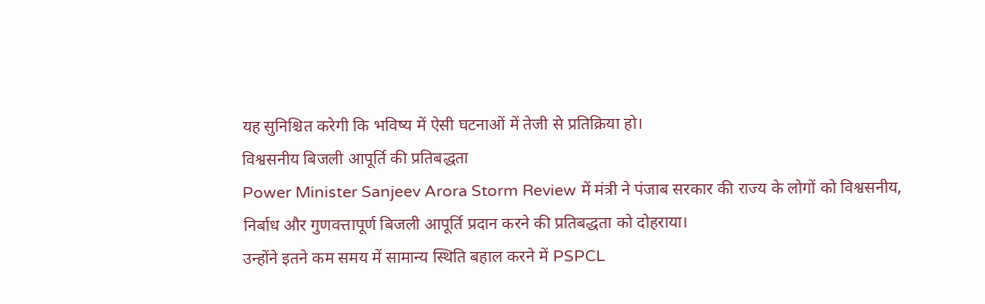यह सुनिश्चित करेगी कि भविष्य में ऐसी घटनाओं में तेजी से प्रतिक्रिया हो।
विश्वसनीय बिजली आपूर्ति की प्रतिबद्धता
Power Minister Sanjeev Arora Storm Review में मंत्री ने पंजाब सरकार की राज्य के लोगों को विश्वसनीय, निर्बाध और गुणवत्तापूर्ण बिजली आपूर्ति प्रदान करने की प्रतिबद्धता को दोहराया।
उन्होंने इतने कम समय में सामान्य स्थिति बहाल करने में PSPCL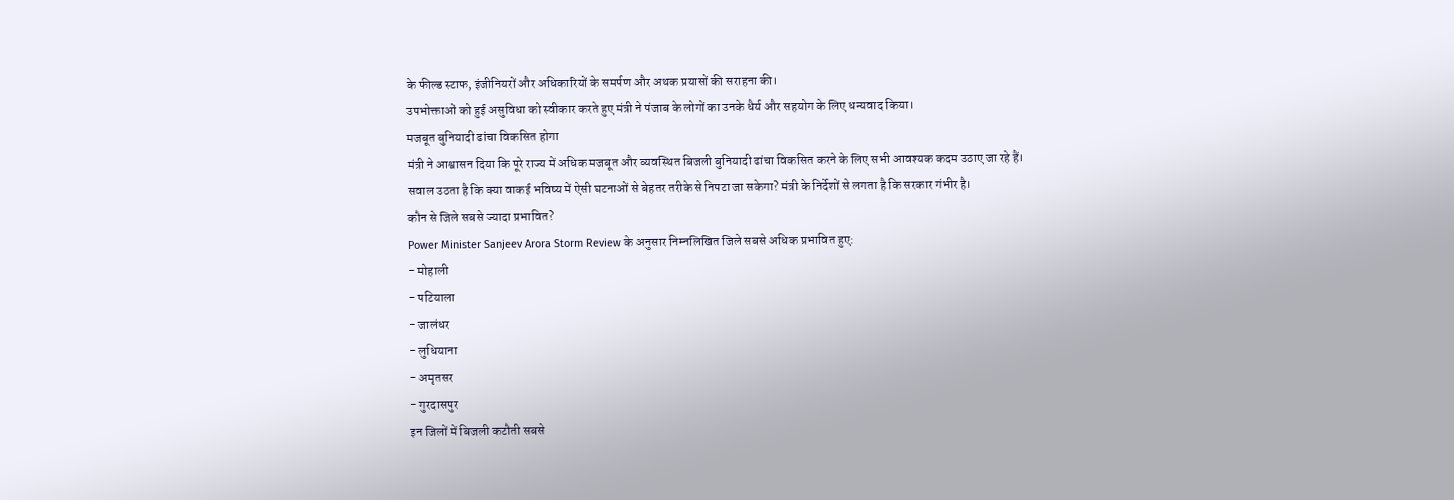के फील्ड स्टाफ, इंजीनियरों और अधिकारियों के समर्पण और अथक प्रयासों की सराहना की।
उपभोक्ताओं को हुई असुविधा को स्वीकार करते हुए मंत्री ने पंजाब के लोगों का उनके धैर्य और सहयोग के लिए धन्यवाद किया।
मजबूत बुनियादी ढांचा विकसित होगा
मंत्री ने आश्वासन दिया कि पूरे राज्य में अधिक मजबूत और व्यवस्थित बिजली बुनियादी ढांचा विकसित करने के लिए सभी आवश्यक कदम उठाए जा रहे हैं।
सवाल उठता है कि क्या वाकई भविष्य में ऐसी घटनाओं से बेहतर तरीके से निपटा जा सकेगा? मंत्री के निर्देशों से लगता है कि सरकार गंभीर है।
कौन से जिले सबसे ज्यादा प्रभावित?
Power Minister Sanjeev Arora Storm Review के अनुसार निम्नलिखित जिले सबसे अधिक प्रभावित हुए:
- मोहाली
- पटियाला
- जालंधर
- लुधियाना
- अमृतसर
- गुरदासपुर
इन जिलों में बिजली कटौती सबसे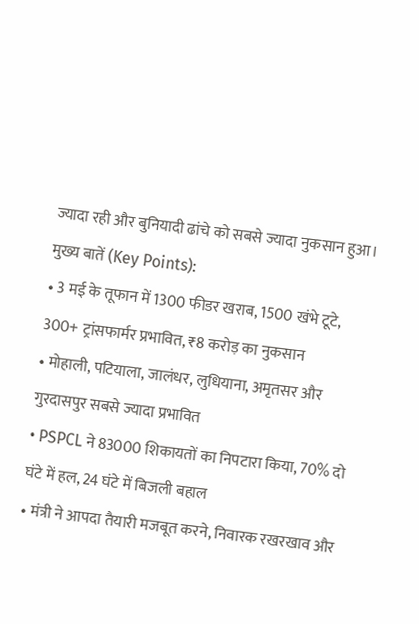ज्यादा रही और बुनियादी ढांचे को सबसे ज्यादा नुकसान हुआ।
मुख्य बातें (Key Points):
• 3 मई के तूफान में 1300 फीडर खराब, 1500 खंभे टूटे, 300+ ट्रांसफार्मर प्रभावित, ₹8 करोड़ का नुकसान
• मोहाली, पटियाला, जालंधर, लुधियाना, अमृतसर और गुरदासपुर सबसे ज्यादा प्रभावित
• PSPCL ने 83000 शिकायतों का निपटारा किया, 70% दो घंटे में हल, 24 घंटे में बिजली बहाल
• मंत्री ने आपदा तैयारी मजबूत करने, निवारक रखरखाव और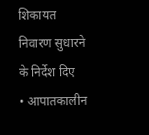शिकायत निवारण सुधारने के निर्देश दिए
• आपातकालीन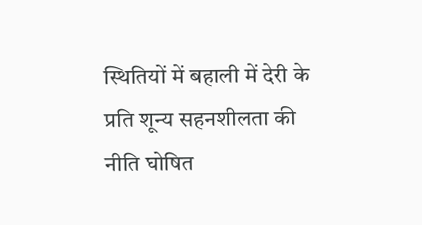स्थितियों में बहाली में देरी के प्रति शून्य सहनशीलता की नीति घोषित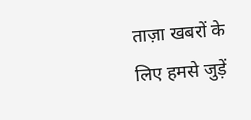ताज़ा खबरों के लिए हमसे जुड़ें